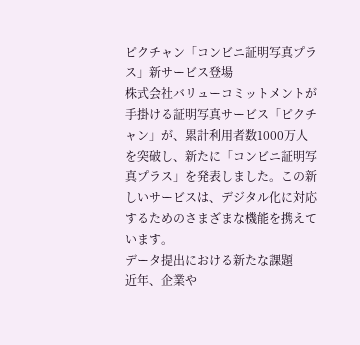ピクチャン「コンビニ証明写真プラス」新サービス登場
株式会社バリューコミットメントが手掛ける証明写真サービス「ピクチャン」が、累計利用者数1000万人を突破し、新たに「コンビニ証明写真プラス」を発表しました。この新しいサービスは、デジタル化に対応するためのさまざまな機能を携えています。
データ提出における新たな課題
近年、企業や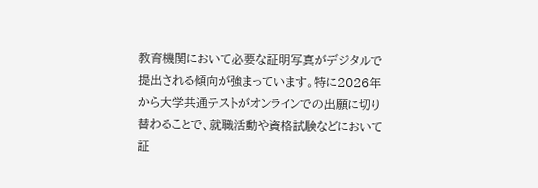教育機関において必要な証明写真がデジタルで提出される傾向が強まっています。特に2026年から大学共通テストがオンラインでの出願に切り替わることで、就職活動や資格試験などにおいて証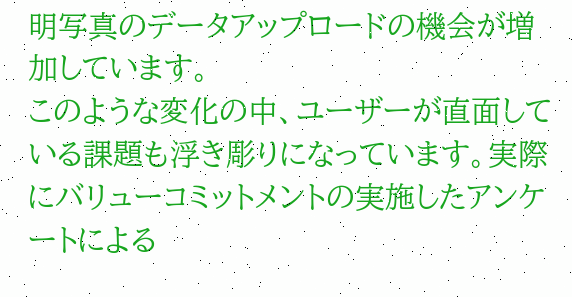明写真のデータアップロードの機会が増加しています。
このような変化の中、ユーザーが直面している課題も浮き彫りになっています。実際にバリューコミットメントの実施したアンケートによる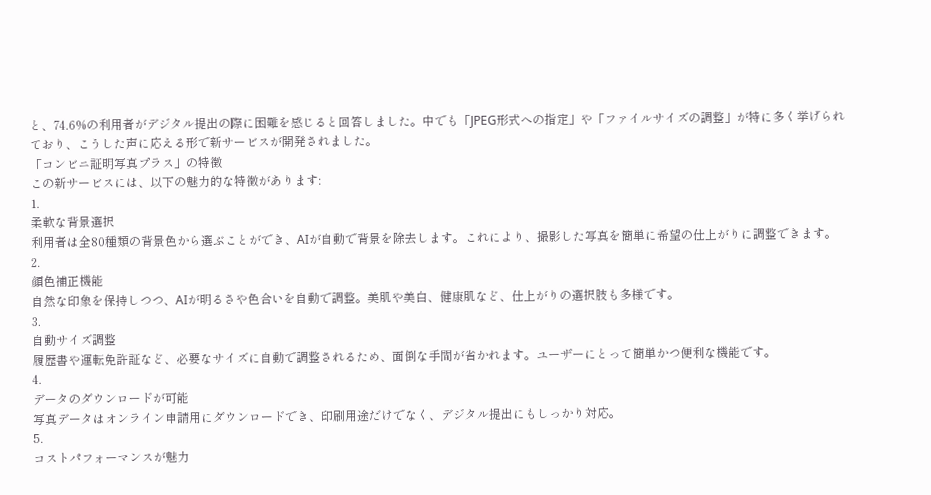と、74.6%の利用者がデジタル提出の際に困難を感じると回答しました。中でも「JPEG形式への指定」や「ファイルサイズの調整」が特に多く挙げられており、こうした声に応える形で新サービスが開発されました。
「コンビニ証明写真プラス」の特徴
この新サービスには、以下の魅力的な特徴があります:
1.
柔軟な背景選択
利用者は全80種類の背景色から選ぶことができ、AIが自動で背景を除去します。これにより、撮影した写真を簡単に希望の仕上がりに調整できます。
2.
顔色補正機能
自然な印象を保持しつつ、AIが明るさや色合いを自動で調整。美肌や美白、健康肌など、仕上がりの選択肢も多様です。
3.
自動サイズ調整
履歴書や運転免許証など、必要なサイズに自動で調整されるため、面倒な手間が省かれます。ユーザーにとって簡単かつ便利な機能です。
4.
データのダウンロードが可能
写真データはオンライン申請用にダウンロードでき、印刷用途だけでなく、デジタル提出にもしっかり対応。
5.
コストパフォーマンスが魅力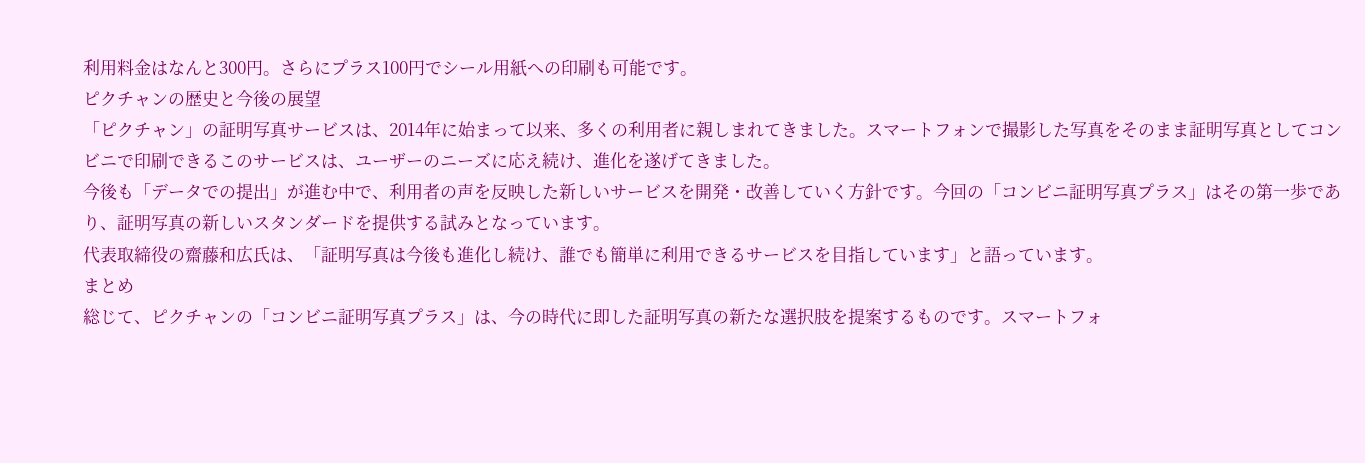利用料金はなんと300円。さらにプラス100円でシール用紙への印刷も可能です。
ピクチャンの歴史と今後の展望
「ピクチャン」の証明写真サービスは、2014年に始まって以来、多くの利用者に親しまれてきました。スマートフォンで撮影した写真をそのまま証明写真としてコンビニで印刷できるこのサービスは、ユーザーのニーズに応え続け、進化を遂げてきました。
今後も「データでの提出」が進む中で、利用者の声を反映した新しいサービスを開発・改善していく方針です。今回の「コンビニ証明写真プラス」はその第一歩であり、証明写真の新しいスタンダードを提供する試みとなっています。
代表取締役の齋藤和広氏は、「証明写真は今後も進化し続け、誰でも簡単に利用できるサービスを目指しています」と語っています。
まとめ
総じて、ピクチャンの「コンビニ証明写真プラス」は、今の時代に即した証明写真の新たな選択肢を提案するものです。スマートフォ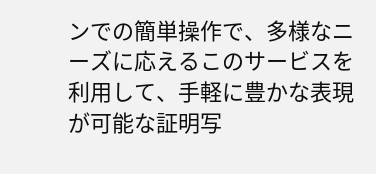ンでの簡単操作で、多様なニーズに応えるこのサービスを利用して、手軽に豊かな表現が可能な証明写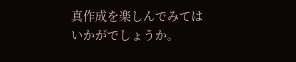真作成を楽しんでみてはいかがでしょうか。